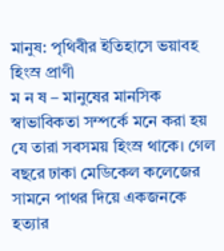মানুষ: পৃথিবীর ইতিহাসে ভয়াবহ হিংস্র প্রাণী
ম ন ষ – মানুষের মানসিক স্বাভাবিকতা সম্পর্কে মনে করা হয় যে তারা সবসময় হিংস্র থাকে। গেল বছরে ঢাকা মেডিকেল কলেজের সামনে পাথর দিয়ে একজনকে হত্যার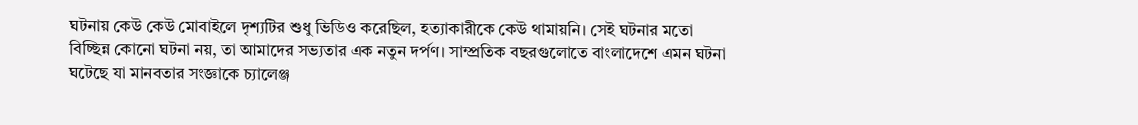ঘটনায় কেউ কেউ মোবাইলে দৃশ্যটির শুধু ভিডিও করেছিল, হত্যাকারীকে কেউ থামায়নি। সেই ঘটনার মতো বিচ্ছিন্ন কোনো ঘটনা নয়, তা আমাদের সভ্যতার এক নতুন দর্পণ। সাম্প্রতিক বছরগুলোতে বাংলাদেশে এমন ঘটনা ঘটেছে যা মানবতার সংজ্ঞাকে চ্যালেঞ্জ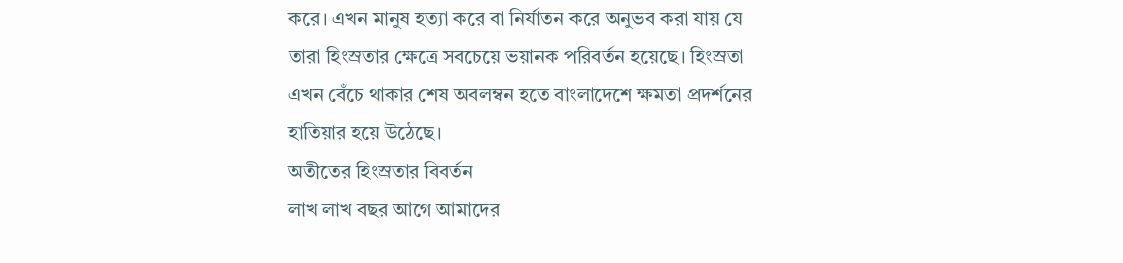করে। এখন মানুষ হত্যা করে বা নির্যাতন করে অনুভব করা যায় যে তারা হিংস্রতার ক্ষেত্রে সবচেয়ে ভয়ানক পরিবর্তন হয়েছে। হিংস্রতা এখন বেঁচে থাকার শেষ অবলম্বন হতে বাংলাদেশে ক্ষমতা প্রদর্শনের হাতিয়ার হয়ে উঠেছে।
অতীতের হিংস্রতার বিবর্তন
লাখ লাখ বছর আগে আমাদের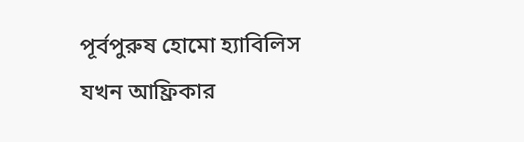পূর্বপুরুষ হোমো হ্যাবিলিস যখন আফ্রিকার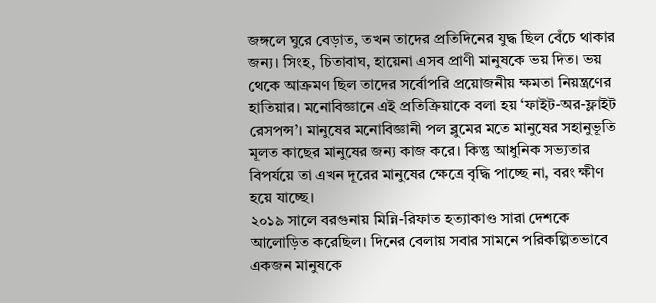জঙ্গলে ঘুরে বেড়াত, তখন তাদের প্রতিদিনের যুদ্ধ ছিল বেঁচে থাকার জন্য। সিংহ, চিতাবাঘ, হায়েনা এসব প্রাণী মানুষকে ভয় দিত। ভয় থেকে আক্রমণ ছিল তাদের সর্বোপরি প্রয়োজনীয় ক্ষমতা নিয়ন্ত্রণের হাতিয়ার। মনোবিজ্ঞানে এই প্রতিক্রিয়াকে বলা হয় ‘ফাইট-অর-ফ্লাইট রেসপন্স’। মানুষের মনোবিজ্ঞানী পল ব্লুমের মতে মানুষের সহানুভূতি মূলত কাছের মানুষের জন্য কাজ করে। কিন্তু আধুনিক সভ্যতার বিপর্যয়ে তা এখন দূরের মানুষের ক্ষেত্রে বৃদ্ধি পাচ্ছে না, বরং ক্ষীণ হয়ে যাচ্ছে।
২০১৯ সালে বরগুনায় মিন্নি-রিফাত হত্যাকাণ্ড সারা দেশকে আলোড়িত করেছিল। দিনের বেলায় সবার সামনে পরিকল্পিতভাবে একজন মানুষকে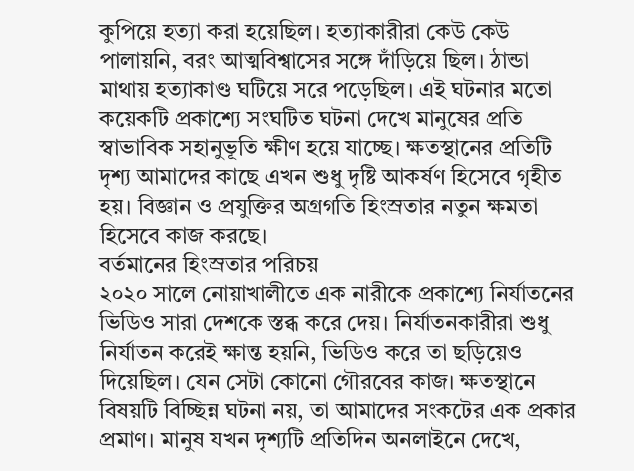কুপিয়ে হত্যা করা হয়েছিল। হত্যাকারীরা কেউ কেউ পালায়নি, বরং আত্মবিশ্বাসের সঙ্গে দাঁড়িয়ে ছিল। ঠান্ডা মাথায় হত্যাকাণ্ড ঘটিয়ে সরে পড়েছিল। এই ঘটনার মতো কয়েকটি প্রকাশ্যে সংঘটিত ঘটনা দেখে মানুষের প্রতি স্বাভাবিক সহানুভূতি ক্ষীণ হয়ে যাচ্ছে। ক্ষতস্থানের প্রতিটি দৃশ্য আমাদের কাছে এখন শুধু দৃষ্টি আকর্ষণ হিসেবে গৃহীত হয়। বিজ্ঞান ও প্রযুক্তির অগ্রগতি হিংস্রতার নতুন ক্ষমতা হিসেবে কাজ করছে।
বর্তমানের হিংস্রতার পরিচয়
২০২০ সালে নোয়াখালীতে এক নারীকে প্রকাশ্যে নির্যাতনের ভিডিও সারা দেশকে স্তব্ধ করে দেয়। নির্যাতনকারীরা শুধু নির্যাতন করেই ক্ষান্ত হয়নি, ভিডিও করে তা ছড়িয়েও দিয়েছিল। যেন সেটা কোনো গৌরবের কাজ। ক্ষতস্থানে বিষয়টি বিচ্ছিন্ন ঘটনা নয়, তা আমাদের সংকটের এক প্রকার প্রমাণ। মানুষ যখন দৃশ্যটি প্রতিদিন অনলাইনে দেখে,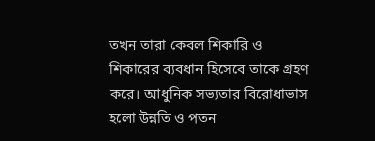তখন তারা কেবল শিকারি ও শিকারের ব্যবধান হিসেবে তাকে গ্রহণ করে। আধুনিক সভ্যতার বিরোধাভাস হলো উন্নতি ও পতন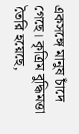একসঙ্গে মানুষ চাঁদে গেছে। কৃত্রিম বুদ্ধিমত্তা তৈরি হয়েছে,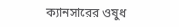ক্যানসারের ওষুধ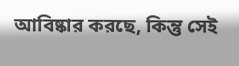আবিষ্কার করছে, কিন্তু সেই